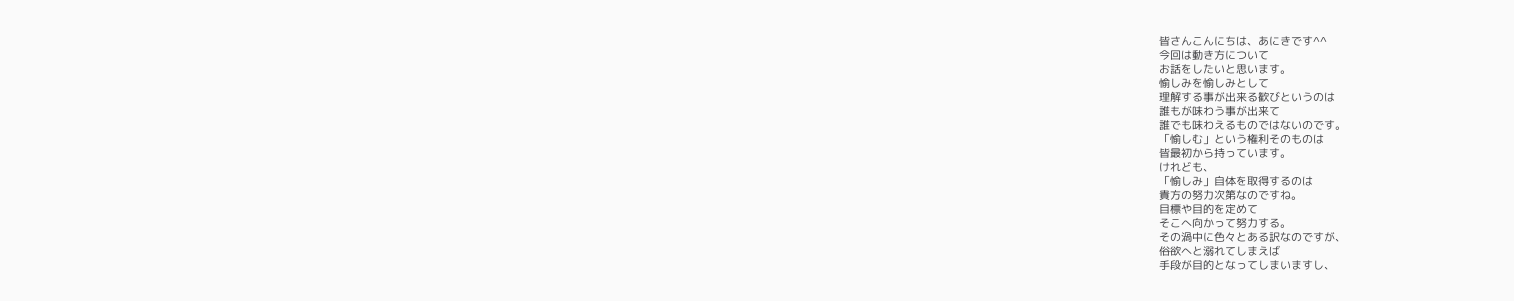皆さんこんにちは、あにきです^^
今回は動き方について
お話をしたいと思います。
愉しみを愉しみとして
理解する事が出来る歓びというのは
誰もが味わう事が出来て
誰でも味わえるものではないのです。
「愉しむ」という権利そのものは
皆最初から持っています。
けれども、
「愉しみ」自体を取得するのは
貴方の努力次第なのですね。
目標や目的を定めて
そこへ向かって努力する。
その渦中に色々とある訳なのですが、
俗欲へと溺れてしまえば
手段が目的となってしまいますし、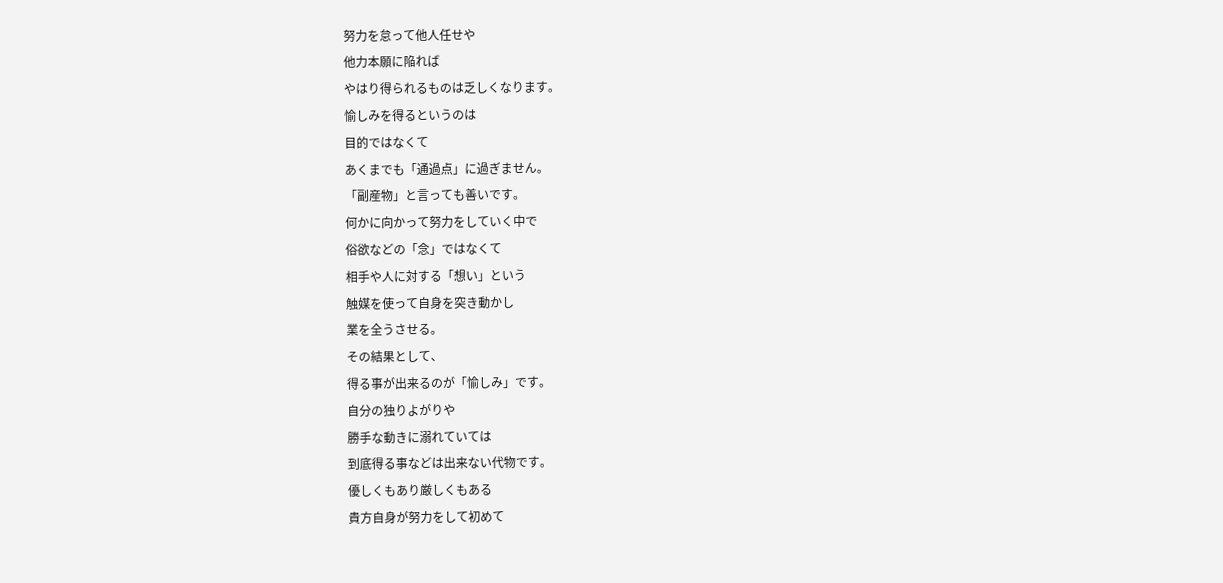努力を怠って他人任せや
他力本願に陥れば
やはり得られるものは乏しくなります。
愉しみを得るというのは
目的ではなくて
あくまでも「通過点」に過ぎません。
「副産物」と言っても善いです。
何かに向かって努力をしていく中で
俗欲などの「念」ではなくて
相手や人に対する「想い」という
触媒を使って自身を突き動かし
業を全うさせる。
その結果として、
得る事が出来るのが「愉しみ」です。
自分の独りよがりや
勝手な動きに溺れていては
到底得る事などは出来ない代物です。
優しくもあり厳しくもある
貴方自身が努力をして初めて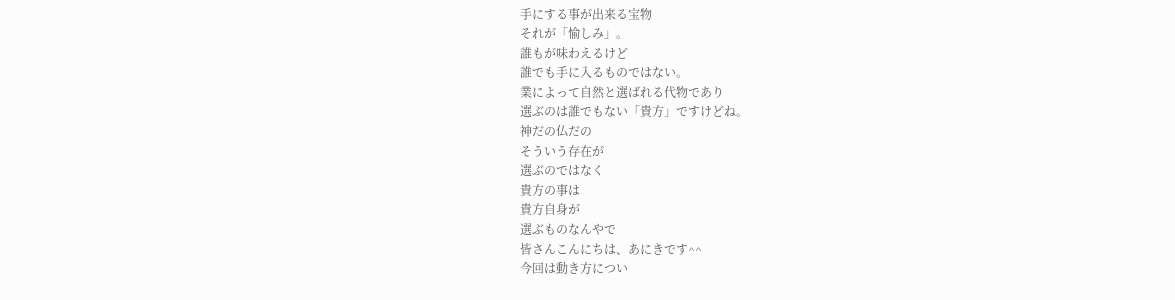手にする事が出来る宝物
それが「愉しみ」。
誰もが味わえるけど
誰でも手に入るものではない。
業によって自然と選ばれる代物であり
選ぶのは誰でもない「貴方」ですけどね。
神だの仏だの
そういう存在が
選ぶのではなく
貴方の事は
貴方自身が
選ぶものなんやで
皆さんこんにちは、あにきです^^
今回は動き方につい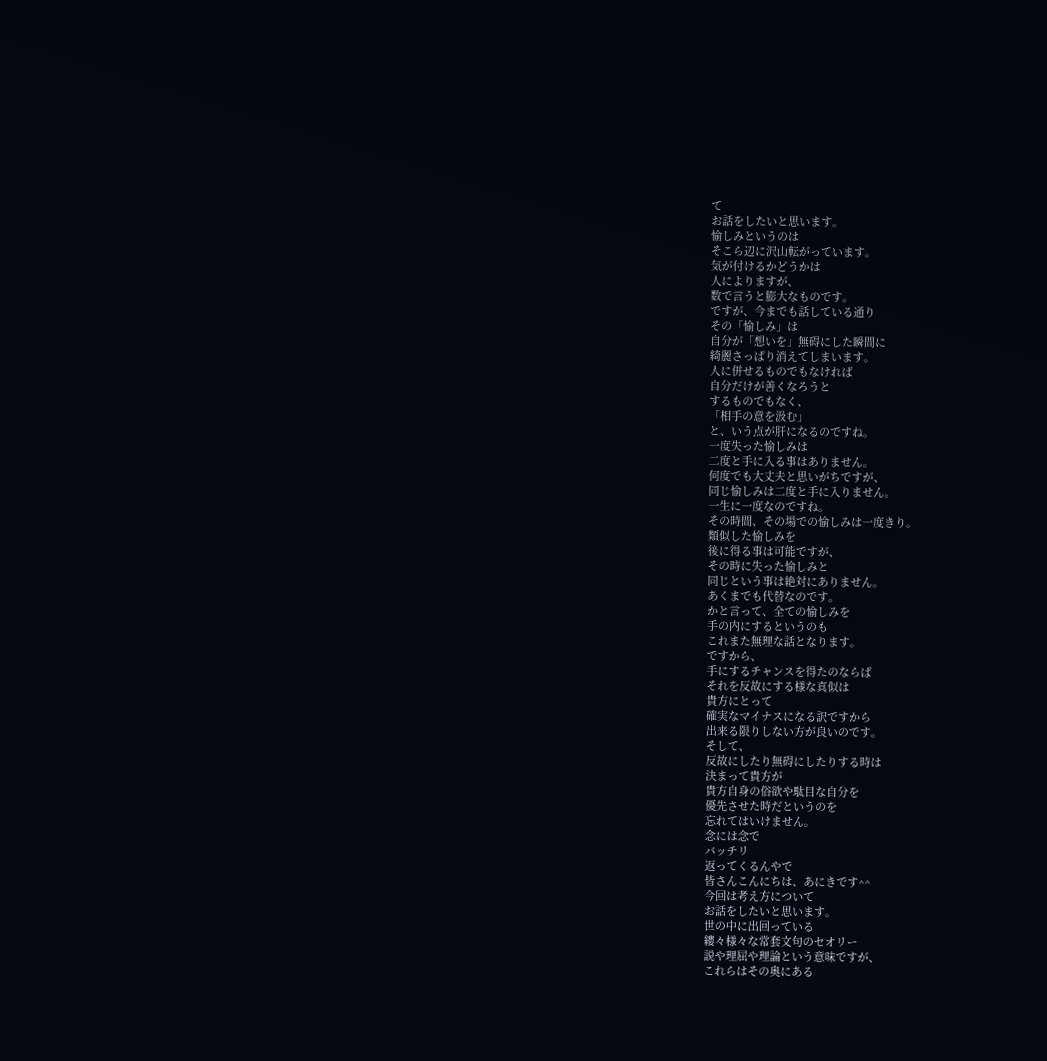て
お話をしたいと思います。
愉しみというのは
そこら辺に沢山転がっています。
気が付けるかどうかは
人によりますが、
数で言うと膨大なものです。
ですが、今までも話している通り
その「愉しみ」は
自分が「想いを」無碍にした瞬間に
綺麗さっぱり消えてしまいます。
人に併せるものでもなければ
自分だけが善くなろうと
するものでもなく、
「相手の意を汲む」
と、いう点が肝になるのですね。
一度失った愉しみは
二度と手に入る事はありません。
何度でも大丈夫と思いがちですが、
同じ愉しみは二度と手に入りません。
一生に一度なのですね。
その時間、その場での愉しみは一度きり。
類似した愉しみを
後に得る事は可能ですが、
その時に失った愉しみと
同じという事は絶対にありません。
あくまでも代替なのです。
かと言って、全ての愉しみを
手の内にするというのも
これまた無理な話となります。
ですから、
手にするチャンスを得たのならば
それを反故にする様な真似は
貴方にとって
確実なマイナスになる訳ですから
出来る限りしない方が良いのです。
そして、
反故にしたり無碍にしたりする時は
決まって貴方が
貴方自身の俗欲や駄目な自分を
優先させた時だというのを
忘れてはいけません。
念には念で
バッチリ
返ってくるんやで
皆さんこんにちは、あにきです^^
今回は考え方について
お話をしたいと思います。
世の中に出回っている
縷々様々な常套文句のセオリー
説や理屈や理論という意味ですが、
これらはその奥にある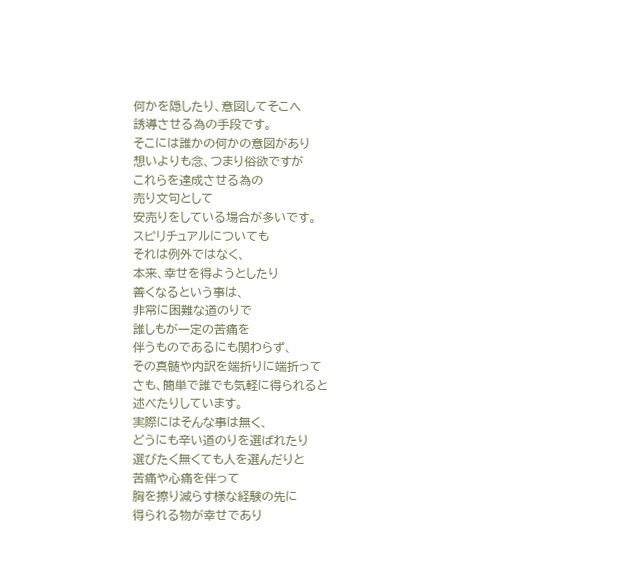何かを隠したり、意図してそこへ
誘導させる為の手段です。
そこには誰かの何かの意図があり
想いよりも念、つまり俗欲ですが
これらを達成させる為の
売り文句として
安売りをしている場合が多いです。
スピリチュアルについても
それは例外ではなく、
本来、幸せを得ようとしたり
善くなるという事は、
非常に困難な道のりで
誰しもが一定の苦痛を
伴うものであるにも関わらず、
その真髄や内訳を端折りに端折って
さも、簡単で誰でも気軽に得られると
述べたりしています。
実際にはそんな事は無く、
どうにも辛い道のりを選ばれたり
選びたく無くても人を選んだりと
苦痛や心痛を伴って
胸を擦り減らす様な経験の先に
得られる物が幸せであり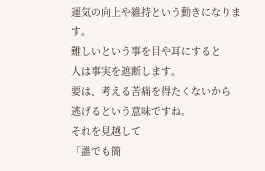運気の向上や維持という動きになります。
難しいという事を目や耳にすると
人は事実を遮断します。
要は、考える苦痛を得たくないから
逃げるという意味ですね。
それを見越して
「誰でも簡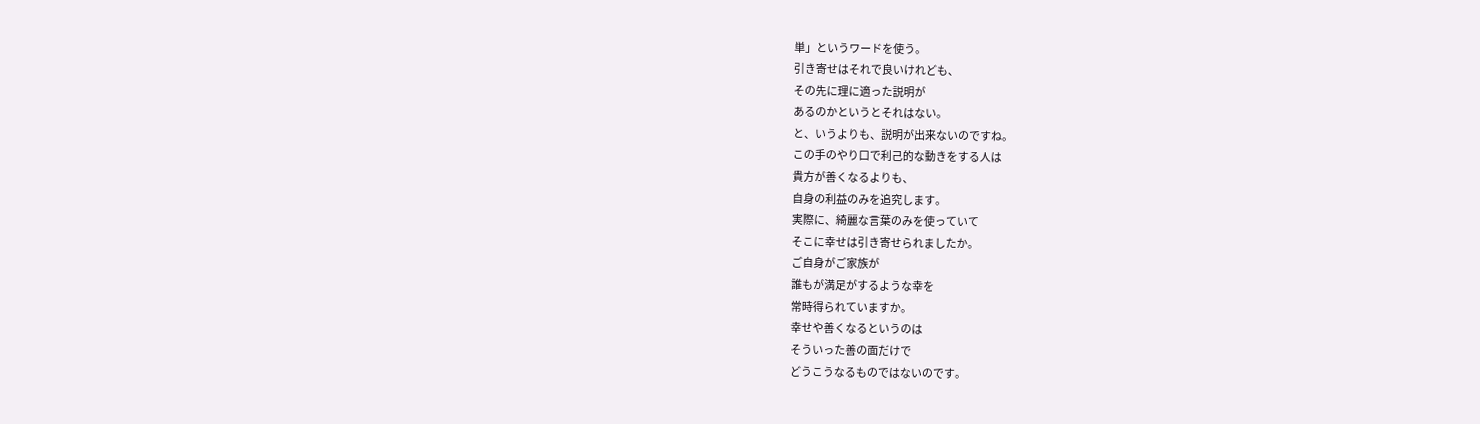単」というワードを使う。
引き寄せはそれで良いけれども、
その先に理に適った説明が
あるのかというとそれはない。
と、いうよりも、説明が出来ないのですね。
この手のやり口で利己的な動きをする人は
貴方が善くなるよりも、
自身の利益のみを追究します。
実際に、綺麗な言葉のみを使っていて
そこに幸せは引き寄せられましたか。
ご自身がご家族が
誰もが満足がするような幸を
常時得られていますか。
幸せや善くなるというのは
そういった善の面だけで
どうこうなるものではないのです。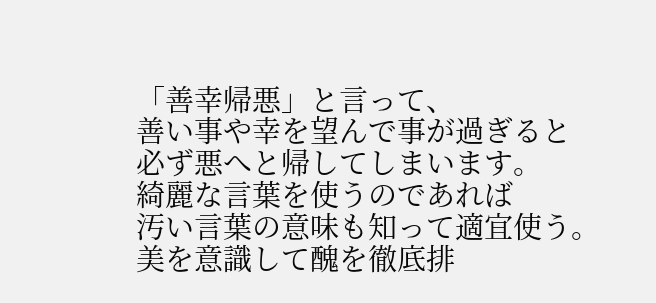「善幸帰悪」と言って、
善い事や幸を望んで事が過ぎると
必ず悪へと帰してしまいます。
綺麗な言葉を使うのであれば
汚い言葉の意味も知って適宜使う。
美を意識して醜を徹底排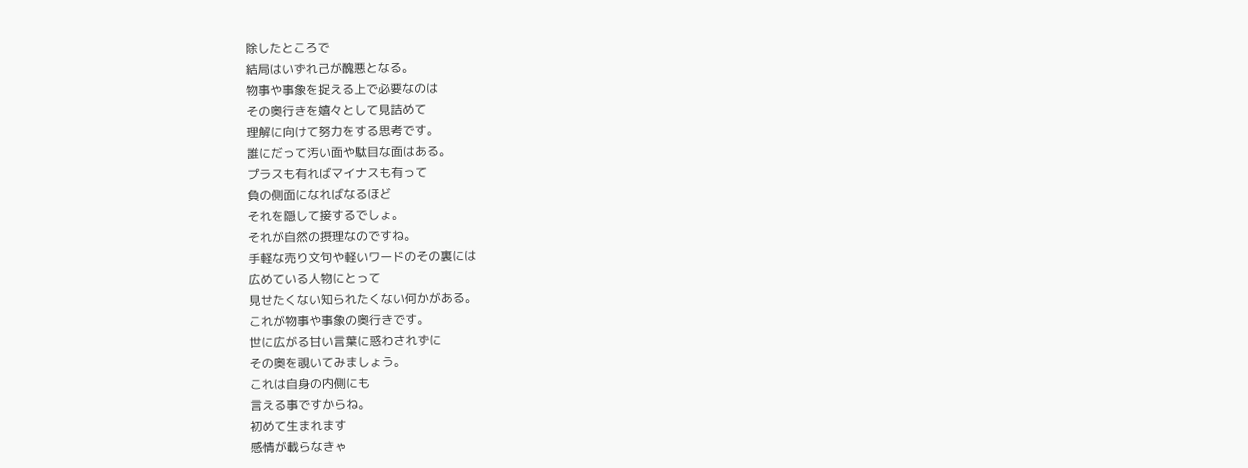除したところで
結局はいずれ己が醜悪となる。
物事や事象を捉える上で必要なのは
その奥行きを嬉々として見詰めて
理解に向けて努力をする思考です。
誰にだって汚い面や駄目な面はある。
プラスも有ればマイナスも有って
負の側面になればなるほど
それを隠して接するでしょ。
それが自然の摂理なのですね。
手軽な売り文句や軽いワードのその裏には
広めている人物にとって
見せたくない知られたくない何かがある。
これが物事や事象の奥行きです。
世に広がる甘い言葉に惑わされずに
その奥を覗いてみましょう。
これは自身の内側にも
言える事ですからね。
初めて生まれます
感情が載らなきゃ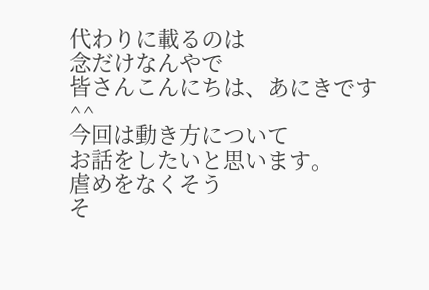代わりに載るのは
念だけなんやで
皆さんこんにちは、あにきです^^
今回は動き方について
お話をしたいと思います。
虐めをなくそう
そ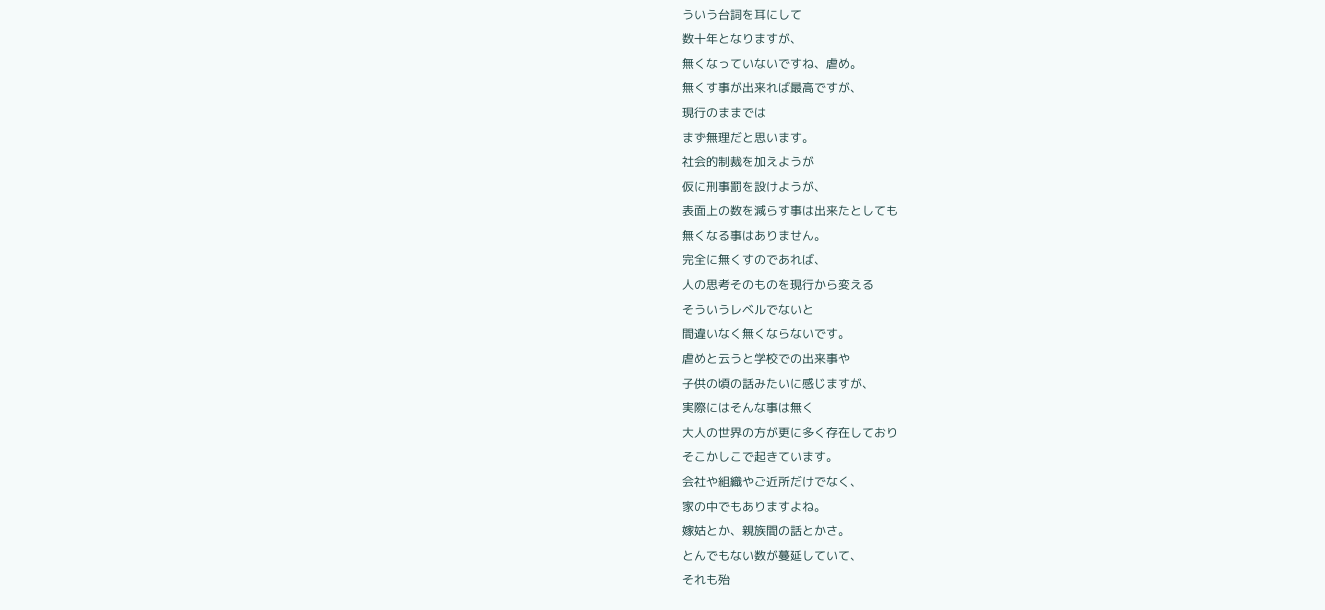ういう台詞を耳にして
数十年となりますが、
無くなっていないですね、虐め。
無くす事が出来れば最高ですが、
現行のままでは
まず無理だと思います。
社会的制裁を加えようが
仮に刑事罰を設けようが、
表面上の数を減らす事は出来たとしても
無くなる事はありません。
完全に無くすのであれば、
人の思考そのものを現行から変える
そういうレベルでないと
間違いなく無くならないです。
虐めと云うと学校での出来事や
子供の頃の話みたいに感じますが、
実際にはそんな事は無く
大人の世界の方が更に多く存在しており
そこかしこで起きています。
会社や組織やご近所だけでなく、
家の中でもありますよね。
嫁姑とか、親族間の話とかさ。
とんでもない数が蔓延していて、
それも殆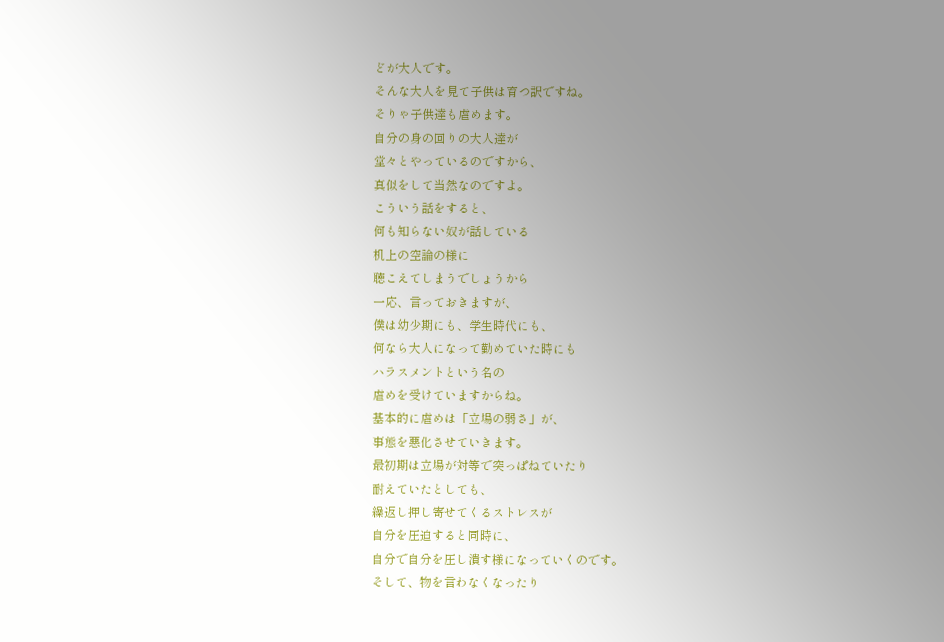どが大人です。
そんな大人を見て子供は育つ訳ですね。
そりゃ子供達も虐めます。
自分の身の回りの大人達が
堂々とやっているのですから、
真似をして当然なのですよ。
こういう話をすると、
何も知らない奴が話している
机上の空論の様に
聴こえてしまうでしょうから
一応、言っておきますが、
僕は幼少期にも、学生時代にも、
何なら大人になって勤めていた時にも
ハラスメントという名の
虐めを受けていますからね。
基本的に虐めは「立場の弱さ」が、
事態を悪化させていきます。
最初期は立場が対等で突っぱねていたり
耐えていたとしても、
繰返し押し寄せてくるストレスが
自分を圧迫すると同時に、
自分で自分を圧し潰す様になっていくのです。
そして、物を言わなくなったり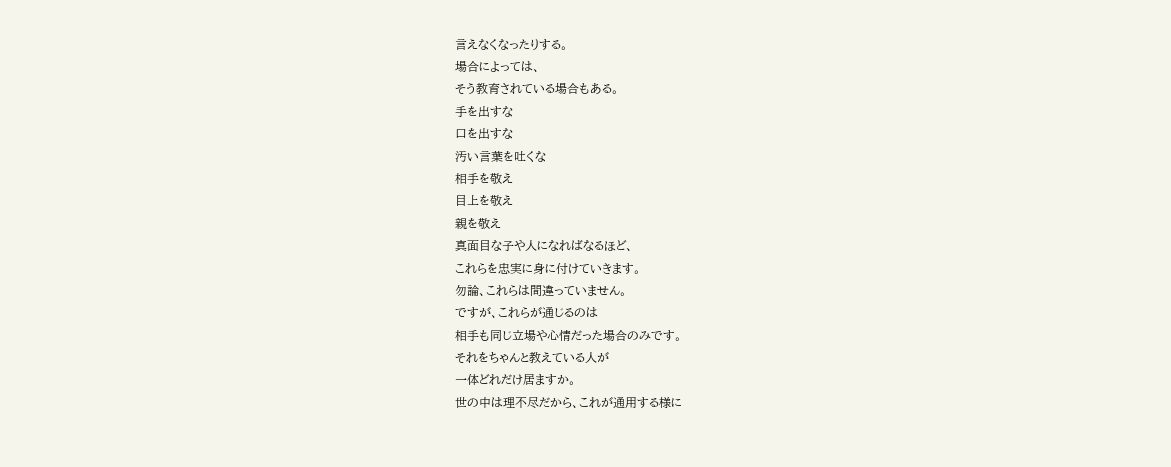言えなくなったりする。
場合によっては、
そう教育されている場合もある。
手を出すな
口を出すな
汚い言葉を吐くな
相手を敬え
目上を敬え
親を敬え
真面目な子や人になればなるほど、
これらを忠実に身に付けていきます。
勿論、これらは間違っていません。
ですが、これらが通じるのは
相手も同じ立場や心情だった場合のみです。
それをちゃんと教えている人が
一体どれだけ居ますか。
世の中は理不尽だから、これが通用する様に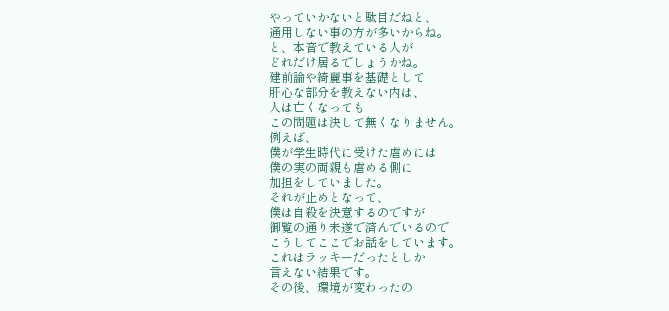やっていかないと駄目だねと、
通用しない事の方が多いからね。
と、本音で教えている人が
どれだけ居るでしょうかね。
建前論や綺麗事を基礎として
肝心な部分を教えない内は、
人は亡くなっても
この問題は決して無くなりません。
例えば、
僕が学生時代に受けた虐めには
僕の実の両親も虐める側に
加担をしていました。
それが止めとなって、
僕は自殺を決意するのですが
御覧の通り未遂で済んでいるので
こうしてここでお話をしています。
これはラッキーだったとしか
言えない結果です。
その後、環境が変わったの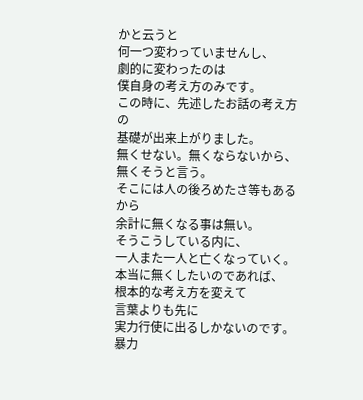かと云うと
何一つ変わっていませんし、
劇的に変わったのは
僕自身の考え方のみです。
この時に、先述したお話の考え方の
基礎が出来上がりました。
無くせない。無くならないから、
無くそうと言う。
そこには人の後ろめたさ等もあるから
余計に無くなる事は無い。
そうこうしている内に、
一人また一人と亡くなっていく。
本当に無くしたいのであれば、
根本的な考え方を変えて
言葉よりも先に
実力行使に出るしかないのです。
暴力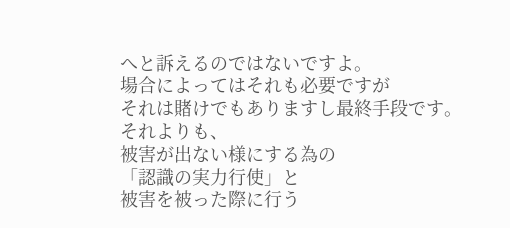へと訴えるのではないですよ。
場合によってはそれも必要ですが
それは賭けでもありますし最終手段です。
それよりも、
被害が出ない様にする為の
「認識の実力行使」と
被害を被った際に行う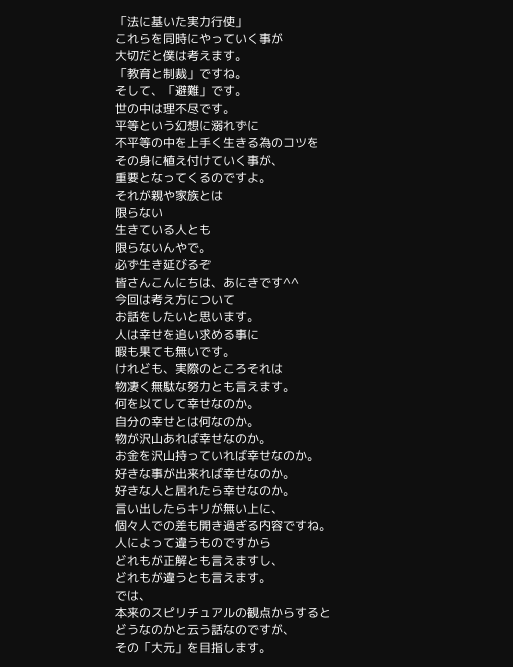「法に基いた実力行使」
これらを同時にやっていく事が
大切だと僕は考えます。
「教育と制裁」ですね。
そして、「避難」です。
世の中は理不尽です。
平等という幻想に溺れずに
不平等の中を上手く生きる為のコツを
その身に植え付けていく事が、
重要となってくるのですよ。
それが親や家族とは
限らない
生きている人とも
限らないんやで。
必ず生き延びるぞ
皆さんこんにちは、あにきです^^
今回は考え方について
お話をしたいと思います。
人は幸せを追い求める事に
暇も果ても無いです。
けれども、実際のところそれは
物凄く無駄な努力とも言えます。
何を以てして幸せなのか。
自分の幸せとは何なのか。
物が沢山あれば幸せなのか。
お金を沢山持っていれば幸せなのか。
好きな事が出来れば幸せなのか。
好きな人と居れたら幸せなのか。
言い出したらキリが無い上に、
個々人での差も開き過ぎる内容ですね。
人によって違うものですから
どれもが正解とも言えますし、
どれもが違うとも言えます。
では、
本来のスピリチュアルの観点からすると
どうなのかと云う話なのですが、
その「大元」を目指します。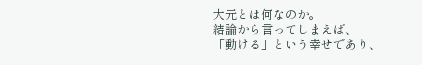大元とは何なのか。
結論から言ってしまえば、
「動ける」という幸せであり、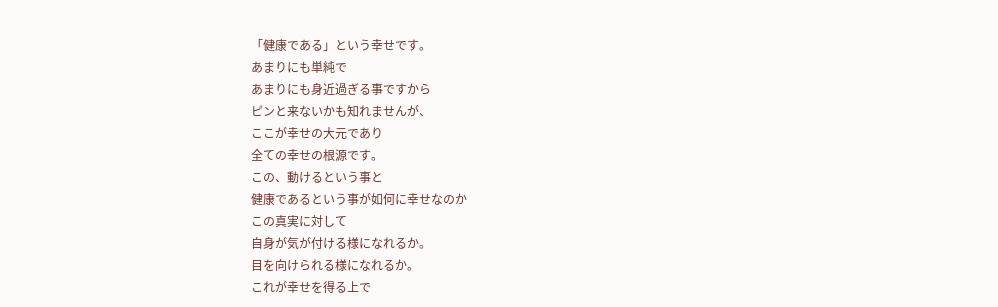「健康である」という幸せです。
あまりにも単純で
あまりにも身近過ぎる事ですから
ピンと来ないかも知れませんが、
ここが幸せの大元であり
全ての幸せの根源です。
この、動けるという事と
健康であるという事が如何に幸せなのか
この真実に対して
自身が気が付ける様になれるか。
目を向けられる様になれるか。
これが幸せを得る上で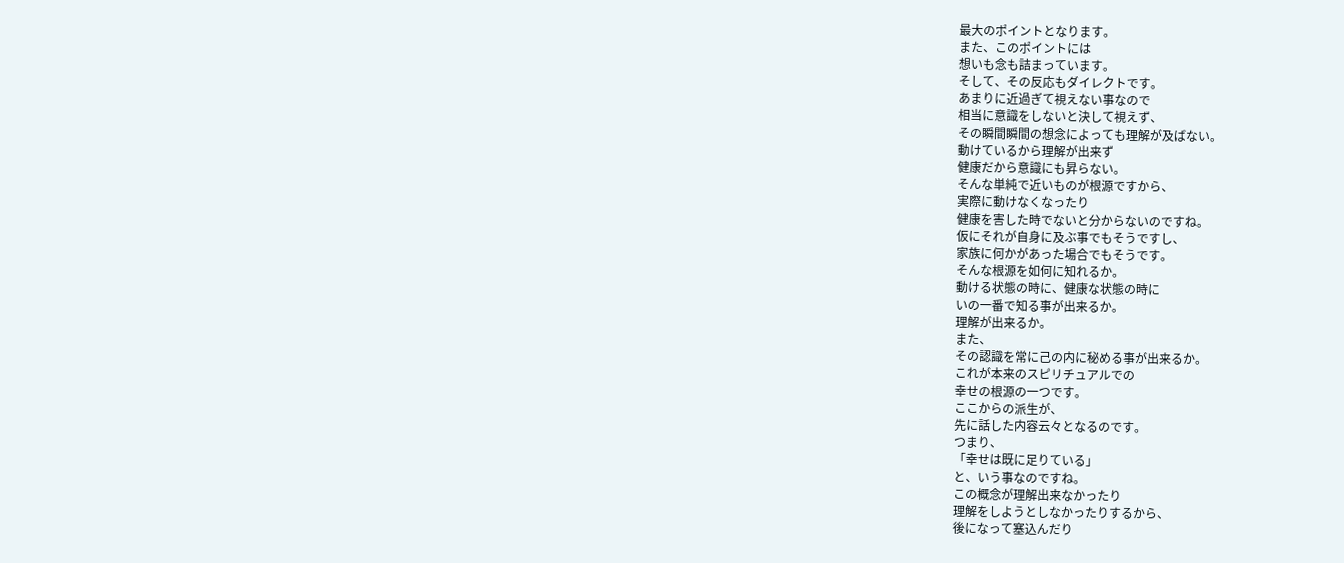最大のポイントとなります。
また、このポイントには
想いも念も詰まっています。
そして、その反応もダイレクトです。
あまりに近過ぎて視えない事なので
相当に意識をしないと決して視えず、
その瞬間瞬間の想念によっても理解が及ばない。
動けているから理解が出来ず
健康だから意識にも昇らない。
そんな単純で近いものが根源ですから、
実際に動けなくなったり
健康を害した時でないと分からないのですね。
仮にそれが自身に及ぶ事でもそうですし、
家族に何かがあった場合でもそうです。
そんな根源を如何に知れるか。
動ける状態の時に、健康な状態の時に
いの一番で知る事が出来るか。
理解が出来るか。
また、
その認識を常に己の内に秘める事が出来るか。
これが本来のスピリチュアルでの
幸せの根源の一つです。
ここからの派生が、
先に話した内容云々となるのです。
つまり、
「幸せは既に足りている」
と、いう事なのですね。
この概念が理解出来なかったり
理解をしようとしなかったりするから、
後になって塞込んだり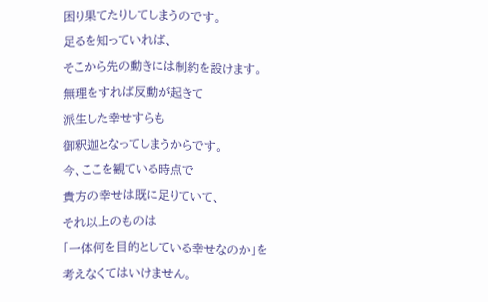困り果てたりしてしまうのです。
足るを知っていれば、
そこから先の動きには制約を設けます。
無理をすれば反動が起きて
派生した幸せすらも
御釈迦となってしまうからです。
今、ここを観ている時点で
貴方の幸せは既に足りていて、
それ以上のものは
「一体何を目的としている幸せなのか」を
考えなくてはいけません。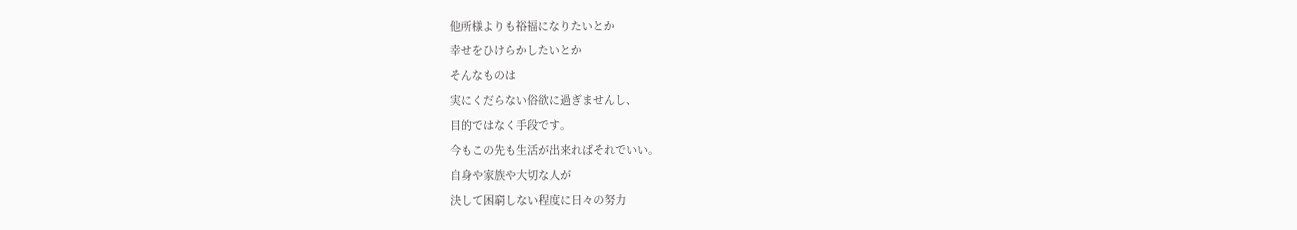他所様よりも裕福になりたいとか
幸せをひけらかしたいとか
そんなものは
実にくだらない俗欲に過ぎませんし、
目的ではなく手段です。
今もこの先も生活が出来ればそれでいい。
自身や家族や大切な人が
決して困窮しない程度に日々の努力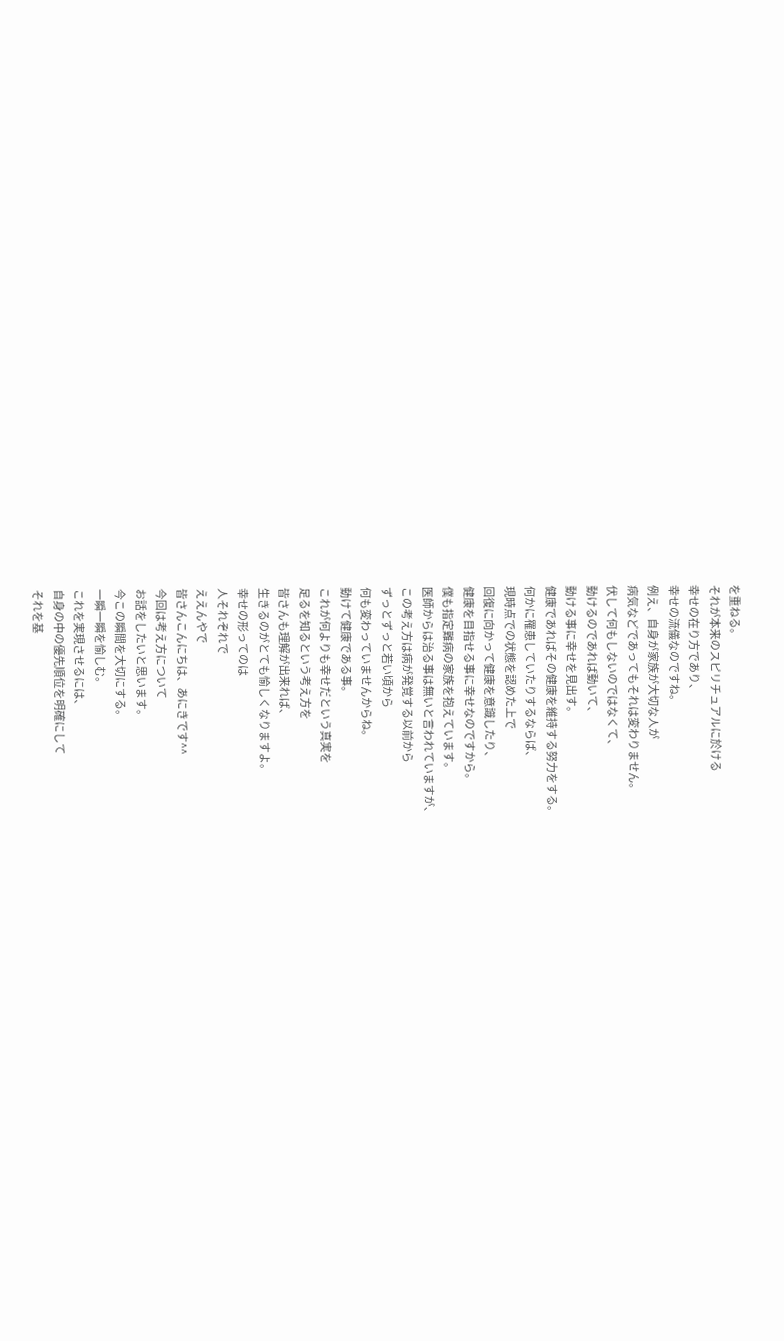を重ねる。
それが本来のスピリチュアルに於ける
幸せの在り方であり、
幸せの流儀なのですね。
例え、自身が家族が大切な人が
病気などであってもそれは変わりません。
伏して何もしないのではなくて、
動けるのであれば動いて、
動ける事に幸せを見出す。
健康であればその健康を維持する努力をする。
何かに罹患していたりするならば、
現時点での状態を認めた上で
回復に向かって健康を意識したり、
健康を目指せる事に幸せなのですから。
僕も指定難病の家族を抱えています。
医師からは治る事は無いと言われていますが、
この考え方は病が発覚する以前から
ずっとずっと若い頃から
何も変わっていませんからね。
動けて健康である事。
これが何よりも幸せだという真実を
足るを知るという考え方を
皆さんも理解が出来れば、
生きるのがとても愉しくなりますよ。
幸せの形ってのは
人それぞれで
ええんやで
皆さんこんにちは、あにきです^^
今回は考え方について
お話をしたいと思います。
今この瞬間を大切にする。
一瞬一瞬を愉しむ。
これを実現させるには、
自身の中の優先順位を明確にして
それを基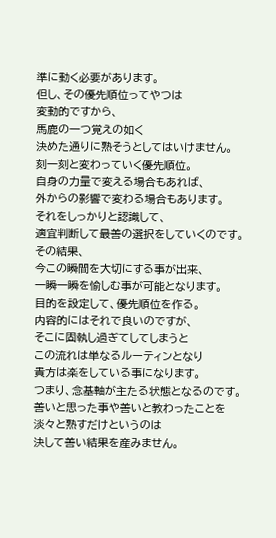準に動く必要があります。
但し、その優先順位ってやつは
変動的ですから、
馬鹿の一つ覚えの如く
決めた通りに熟そうとしてはいけません。
刻一刻と変わっていく優先順位。
自身の力量で変える場合もあれば、
外からの影響で変わる場合もあります。
それをしっかりと認識して、
適宜判断して最善の選択をしていくのです。
その結果、
今この瞬間を大切にする事が出来、
一瞬一瞬を愉しむ事が可能となります。
目的を設定して、優先順位を作る。
内容的にはそれで良いのですが、
そこに固執し過ぎてしてしまうと
この流れは単なるルーティンとなり
貴方は楽をしている事になります。
つまり、念基軸が主たる状態となるのです。
善いと思った事や善いと教わったことを
淡々と熟すだけというのは
決して善い結果を産みません。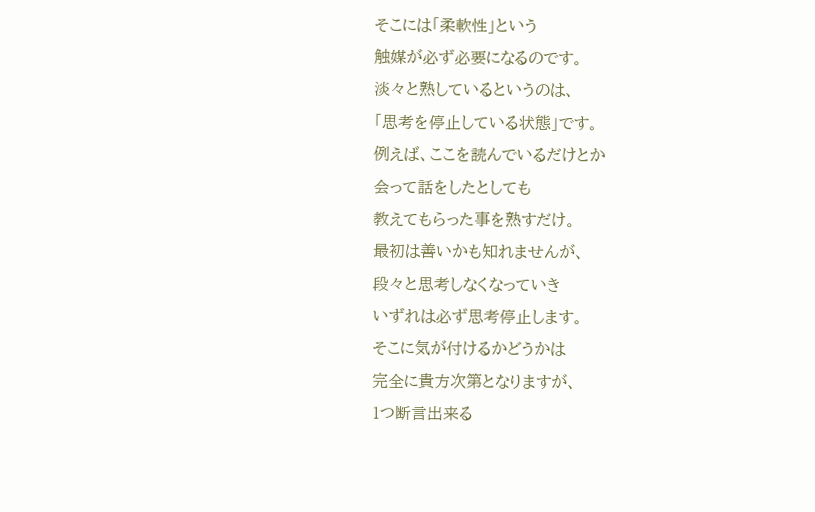そこには「柔軟性」という
触媒が必ず必要になるのです。
淡々と熟しているというのは、
「思考を停止している状態」です。
例えば、ここを読んでいるだけとか
会って話をしたとしても
教えてもらった事を熟すだけ。
最初は善いかも知れませんが、
段々と思考しなくなっていき
いずれは必ず思考停止します。
そこに気が付けるかどうかは
完全に貴方次第となりますが、
1つ断言出来る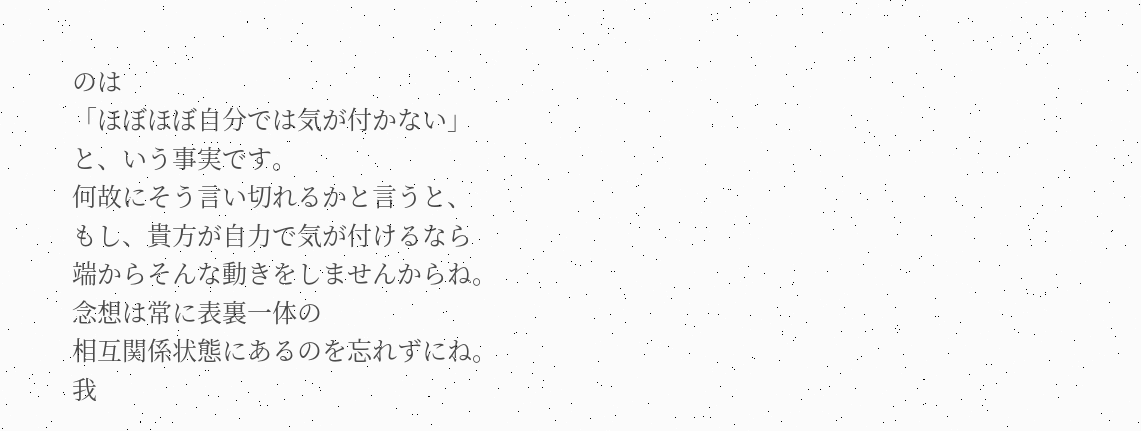のは
「ほぼほぼ自分では気が付かない」
と、いう事実です。
何故にそう言い切れるかと言うと、
もし、貴方が自力で気が付けるなら
端からそんな動きをしませんからね。
念想は常に表裏一体の
相互関係状態にあるのを忘れずにね。
我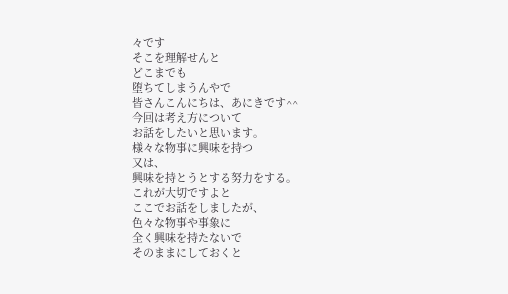々です
そこを理解せんと
どこまでも
堕ちてしまうんやで
皆さんこんにちは、あにきです^^
今回は考え方について
お話をしたいと思います。
様々な物事に興味を持つ
又は、
興味を持とうとする努力をする。
これが大切ですよと
ここでお話をしましたが、
色々な物事や事象に
全く興味を持たないで
そのままにしておくと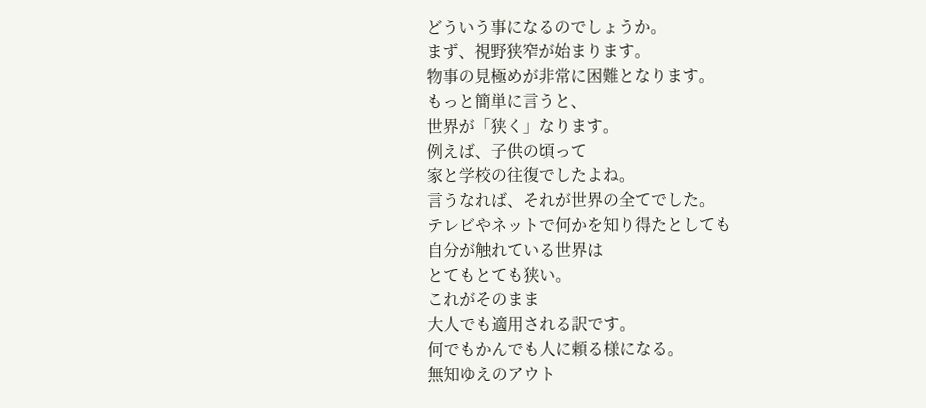どういう事になるのでしょうか。
まず、視野狭窄が始まります。
物事の見極めが非常に困難となります。
もっと簡単に言うと、
世界が「狭く」なります。
例えば、子供の頃って
家と学校の往復でしたよね。
言うなれば、それが世界の全てでした。
テレビやネットで何かを知り得たとしても
自分が触れている世界は
とてもとても狭い。
これがそのまま
大人でも適用される訳です。
何でもかんでも人に頼る様になる。
無知ゆえのアウト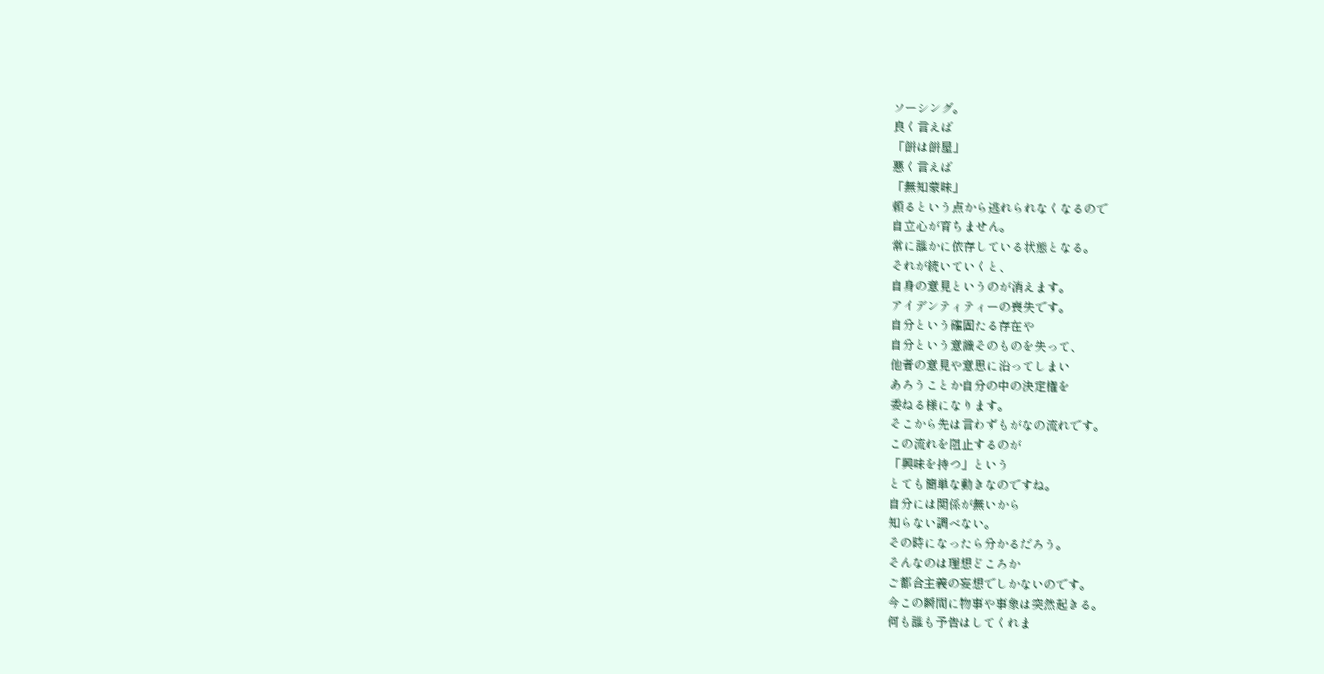ソーシング。
良く言えば
「餅は餅屋」
悪く言えば
「無知蒙昧」
頼るという点から逃れられなくなるので
自立心が育ちません。
常に誰かに依存している状態となる。
それが続いていくと、
自身の意見というのが消えます。
アイデンティティーの喪失です。
自分という確固たる存在や
自分という意識そのものを失って、
他者の意見や意思に沿ってしまい
あろうことか自分の中の決定権を
委ねる様になります。
そこから先は言わずもがなの流れです。
この流れを阻止するのが
「興味を持つ」という
とても簡単な動きなのですね。
自分には関係が無いから
知らない調べない。
その時になったら分かるだろう。
そんなのは理想どころか
ご都合主義の妄想でしかないのです。
今この瞬間に物事や事象は突然起きる。
何も誰も予告はしてくれま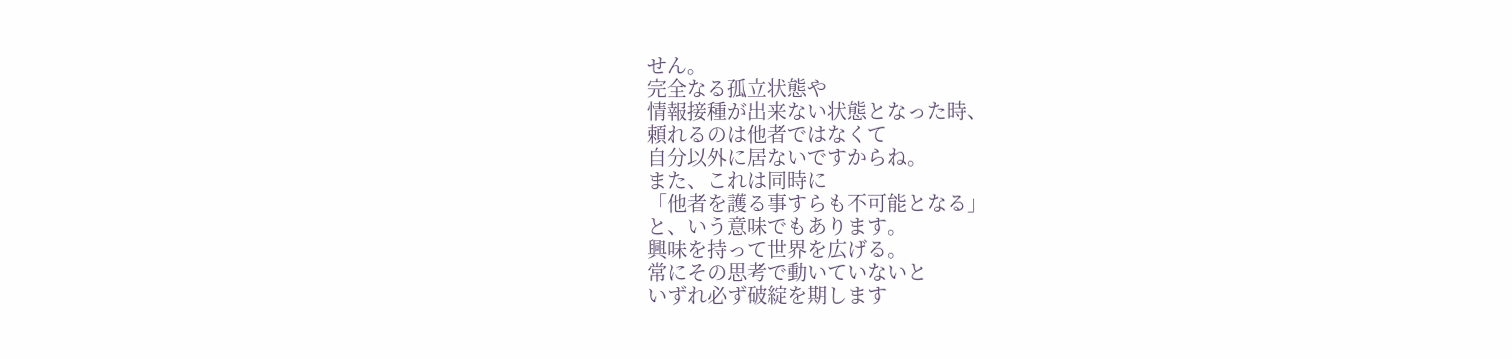せん。
完全なる孤立状態や
情報接種が出来ない状態となった時、
頼れるのは他者ではなくて
自分以外に居ないですからね。
また、これは同時に
「他者を護る事すらも不可能となる」
と、いう意味でもあります。
興味を持って世界を広げる。
常にその思考で動いていないと
いずれ必ず破綻を期します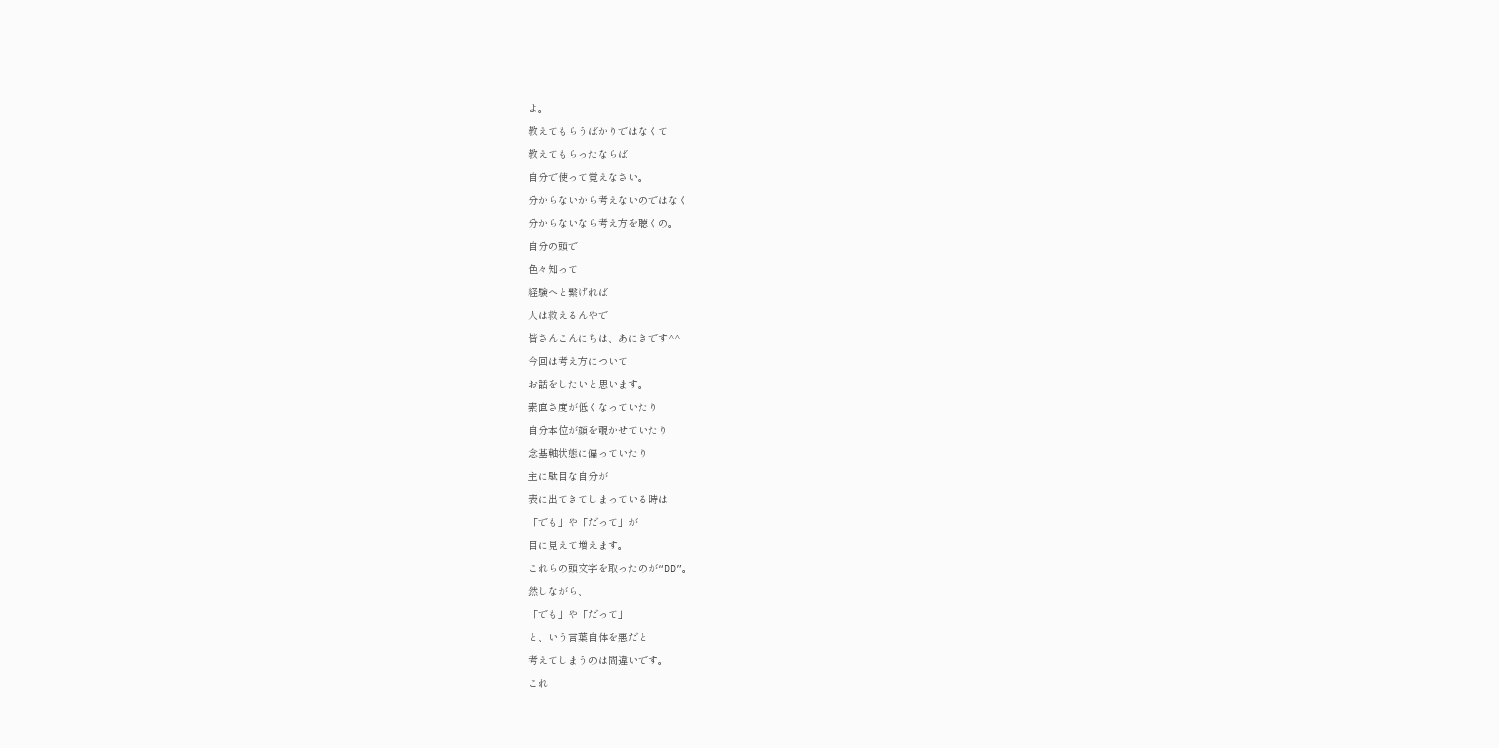よ。
教えてもらうばかりではなくて
教えてもらったならば
自分で使って覚えなさい。
分からないから考えないのではなく
分からないなら考え方を聴くの。
自分の頭で
色々知って
経験へと繋げれば
人は救えるんやで
皆さんこんにちは、あにきです^^
今回は考え方について
お話をしたいと思います。
素直さ度が低くなっていたり
自分本位が顔を覗かせていたり
念基軸状態に偏っていたり
主に駄目な自分が
表に出てきてしまっている時は
「でも」や「だって」が
目に見えて増えます。
これらの頭文字を取ったのが“DD”。
然しながら、
「でも」や「だって」
と、いう言葉自体を悪だと
考えてしまうのは間違いです。
これ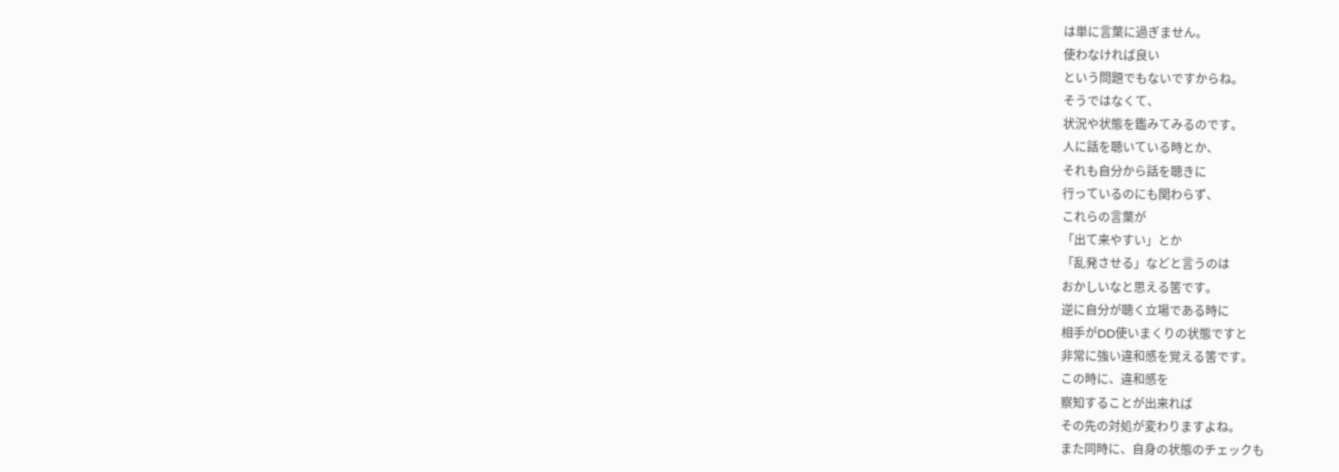は単に言葉に過ぎません。
使わなければ良い
という問題でもないですからね。
そうではなくて、
状況や状態を鑑みてみるのです。
人に話を聴いている時とか、
それも自分から話を聴きに
行っているのにも関わらず、
これらの言葉が
「出て来やすい」とか
「乱発させる」などと言うのは
おかしいなと思える筈です。
逆に自分が聴く立場である時に
相手がDD使いまくりの状態ですと
非常に強い違和感を覚える筈です。
この時に、違和感を
察知することが出来れば
その先の対処が変わりますよね。
また同時に、自身の状態のチェックも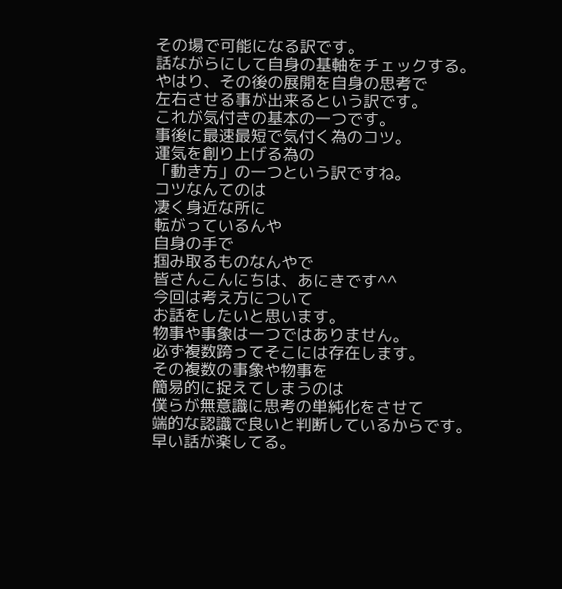その場で可能になる訳です。
話ながらにして自身の基軸をチェックする。
やはり、その後の展開を自身の思考で
左右させる事が出来るという訳です。
これが気付きの基本の一つです。
事後に最速最短で気付く為のコツ。
運気を創り上げる為の
「動き方」の一つという訳ですね。
コツなんてのは
凄く身近な所に
転がっているんや
自身の手で
掴み取るものなんやで
皆さんこんにちは、あにきです^^
今回は考え方について
お話をしたいと思います。
物事や事象は一つではありません。
必ず複数跨ってそこには存在します。
その複数の事象や物事を
簡易的に捉えてしまうのは
僕らが無意識に思考の単純化をさせて
端的な認識で良いと判断しているからです。
早い話が楽してる。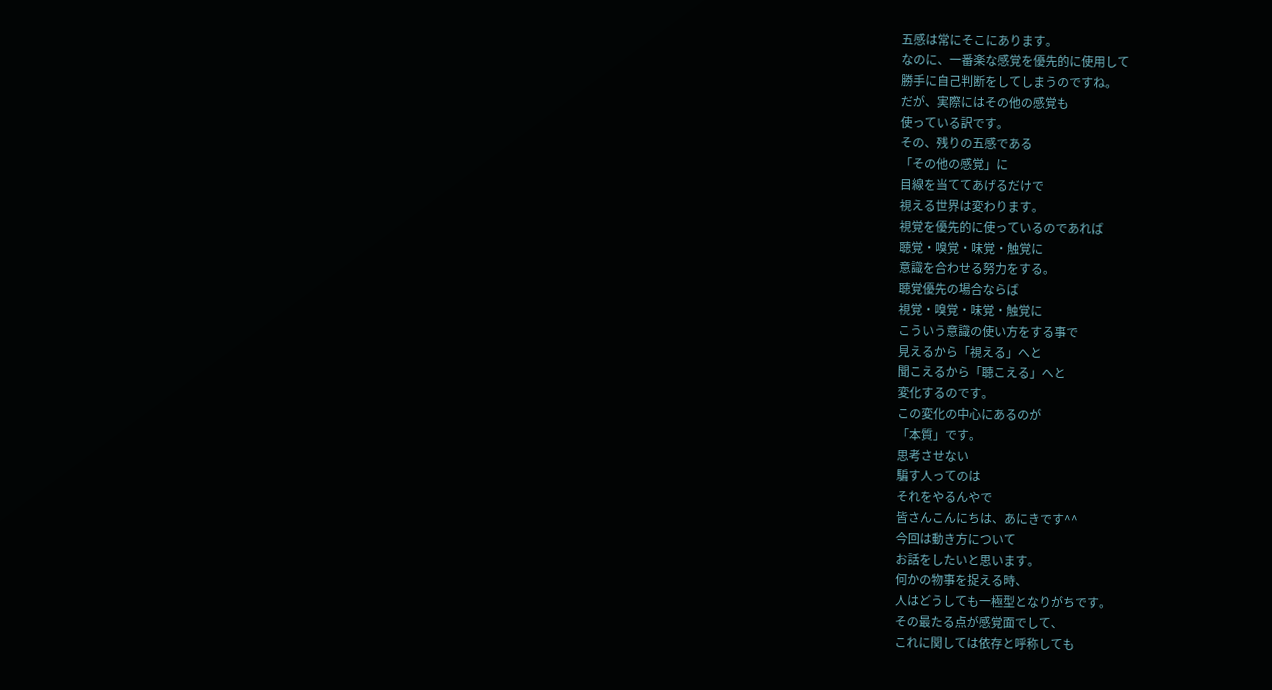五感は常にそこにあります。
なのに、一番楽な感覚を優先的に使用して
勝手に自己判断をしてしまうのですね。
だが、実際にはその他の感覚も
使っている訳です。
その、残りの五感である
「その他の感覚」に
目線を当ててあげるだけで
視える世界は変わります。
視覚を優先的に使っているのであれば
聴覚・嗅覚・味覚・触覚に
意識を合わせる努力をする。
聴覚優先の場合ならば
視覚・嗅覚・味覚・触覚に
こういう意識の使い方をする事で
見えるから「視える」へと
聞こえるから「聴こえる」へと
変化するのです。
この変化の中心にあるのが
「本質」です。
思考させない
騙す人ってのは
それをやるんやで
皆さんこんにちは、あにきです^^
今回は動き方について
お話をしたいと思います。
何かの物事を捉える時、
人はどうしても一極型となりがちです。
その最たる点が感覚面でして、
これに関しては依存と呼称しても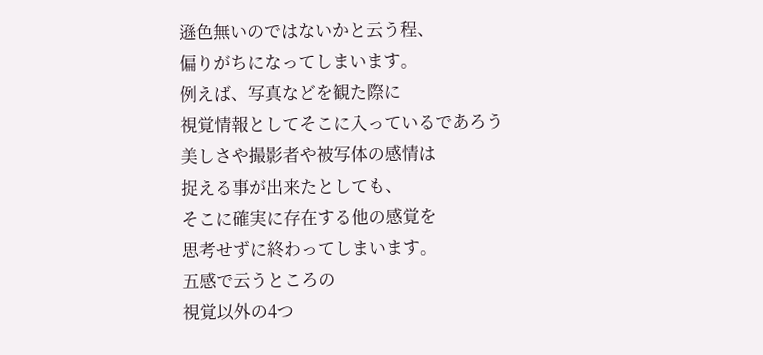遜色無いのではないかと云う程、
偏りがちになってしまいます。
例えば、写真などを観た際に
視覚情報としてそこに入っているであろう
美しさや撮影者や被写体の感情は
捉える事が出来たとしても、
そこに確実に存在する他の感覚を
思考せずに終わってしまいます。
五感で云うところの
視覚以外の4つ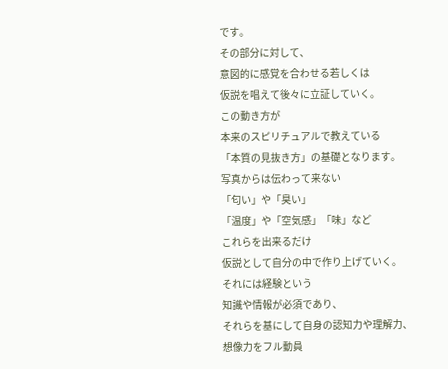です。
その部分に対して、
意図的に感覚を合わせる若しくは
仮説を唱えて後々に立証していく。
この動き方が
本来のスピリチュアルで教えている
「本質の見抜き方」の基礎となります。
写真からは伝わって来ない
「匂い」や「臭い」
「温度」や「空気感」「味」など
これらを出来るだけ
仮説として自分の中で作り上げていく。
それには経験という
知識や情報が必須であり、
それらを基にして自身の認知力や理解力、
想像力をフル動員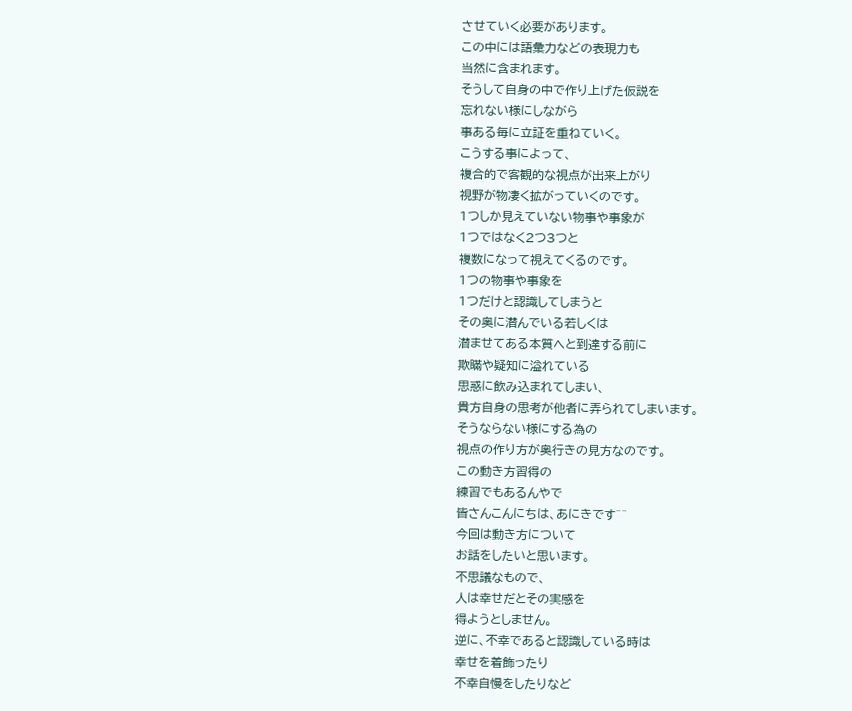させていく必要があります。
この中には語彙力などの表現力も
当然に含まれます。
そうして自身の中で作り上げた仮説を
忘れない様にしながら
事ある毎に立証を重ねていく。
こうする事によって、
複合的で客観的な視点が出来上がり
視野が物凄く拡がっていくのです。
1つしか見えていない物事や事象が
1つではなく2つ3つと
複数になって視えてくるのです。
1つの物事や事象を
1つだけと認識してしまうと
その奥に潜んでいる若しくは
潜ませてある本質へと到達する前に
欺瞞や疑知に溢れている
思惑に飲み込まれてしまい、
貴方自身の思考が他者に弄られてしまいます。
そうならない様にする為の
視点の作り方が奥行きの見方なのです。
この動き方習得の
練習でもあるんやで
皆さんこんにちは、あにきです^^
今回は動き方について
お話をしたいと思います。
不思議なもので、
人は幸せだとその実感を
得ようとしません。
逆に、不幸であると認識している時は
幸せを着飾ったり
不幸自慢をしたりなど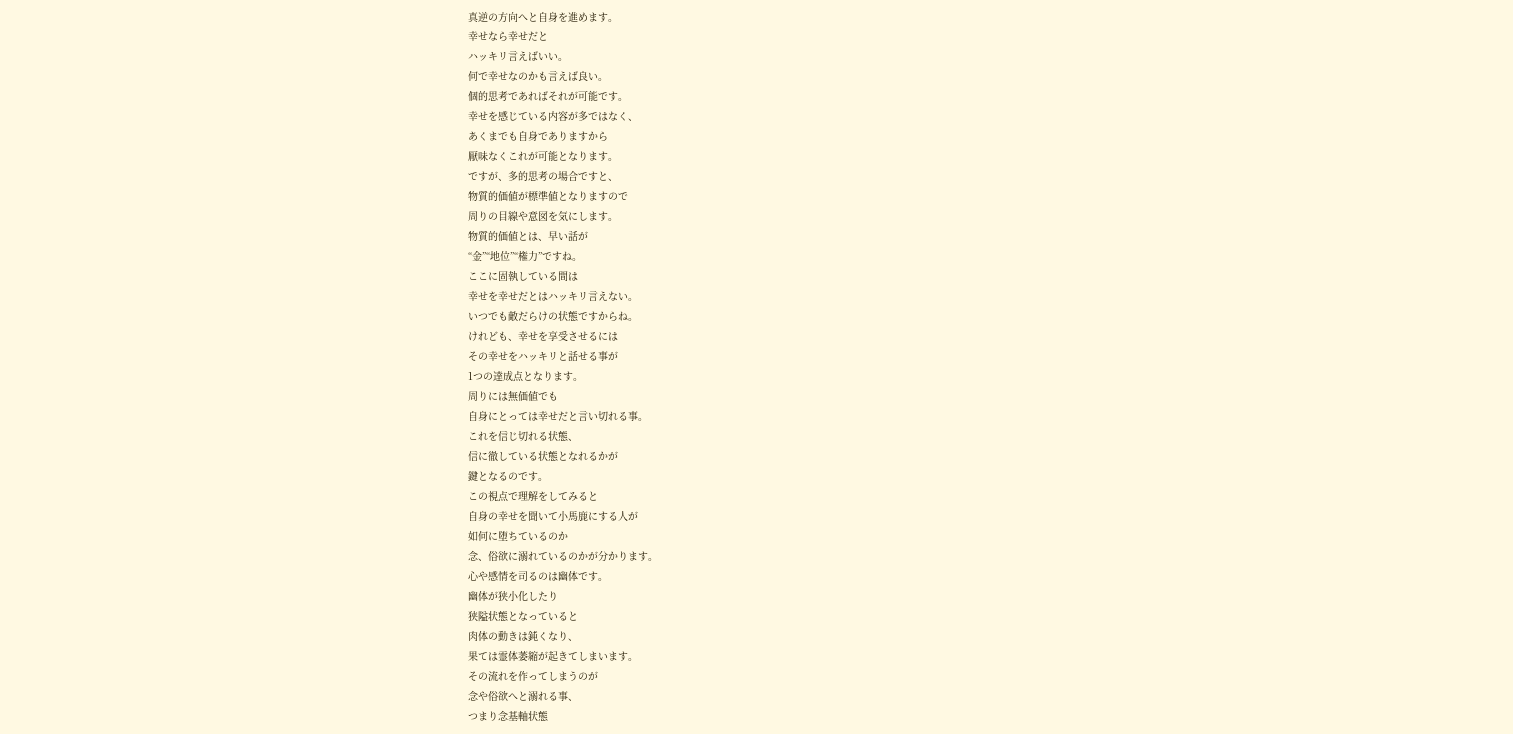真逆の方向へと自身を進めます。
幸せなら幸せだと
ハッキリ言えばいい。
何で幸せなのかも言えば良い。
個的思考であればそれが可能です。
幸せを感じている内容が多ではなく、
あくまでも自身でありますから
厭味なくこれが可能となります。
ですが、多的思考の場合ですと、
物質的価値が標準値となりますので
周りの目線や意図を気にします。
物質的価値とは、早い話が
“金”“地位”“権力”ですね。
ここに固執している間は
幸せを幸せだとはハッキリ言えない。
いつでも敵だらけの状態ですからね。
けれども、幸せを享受させるには
その幸せをハッキリと話せる事が
1つの達成点となります。
周りには無価値でも
自身にとっては幸せだと言い切れる事。
これを信じ切れる状態、
信に徹している状態となれるかが
鍵となるのです。
この視点で理解をしてみると
自身の幸せを聞いて小馬鹿にする人が
如何に堕ちているのか
念、俗欲に溺れているのかが分かります。
心や感情を司るのは幽体です。
幽体が狭小化したり
狭隘状態となっていると
肉体の動きは鈍くなり、
果ては霊体萎縮が起きてしまいます。
その流れを作ってしまうのが
念や俗欲へと溺れる事、
つまり念基軸状態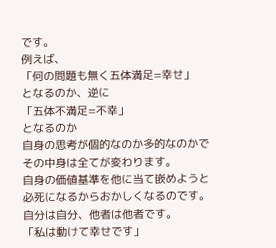です。
例えば、
「何の問題も無く五体満足=幸せ」
となるのか、逆に
「五体不満足=不幸」
となるのか
自身の思考が個的なのか多的なのかで
その中身は全てが変わります。
自身の価値基準を他に当て嵌めようと
必死になるからおかしくなるのです。
自分は自分、他者は他者です。
「私は動けて幸せです」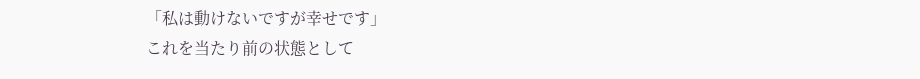「私は動けないですが幸せです」
これを当たり前の状態として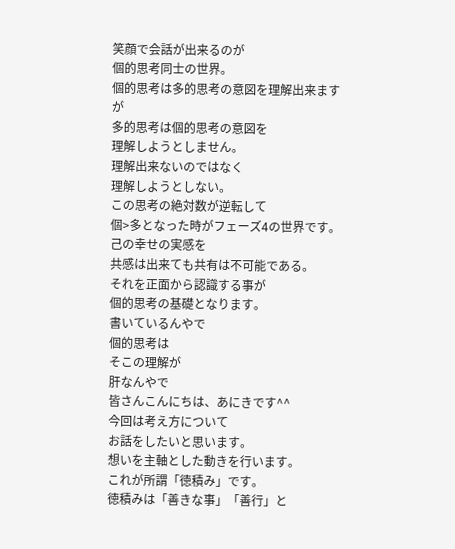笑顔で会話が出来るのが
個的思考同士の世界。
個的思考は多的思考の意図を理解出来ますが
多的思考は個的思考の意図を
理解しようとしません。
理解出来ないのではなく
理解しようとしない。
この思考の絶対数が逆転して
個>多となった時がフェーズ4の世界です。
己の幸せの実感を
共感は出来ても共有は不可能である。
それを正面から認識する事が
個的思考の基礎となります。
書いているんやで
個的思考は
そこの理解が
肝なんやで
皆さんこんにちは、あにきです^^
今回は考え方について
お話をしたいと思います。
想いを主軸とした動きを行います。
これが所謂「徳積み」です。
徳積みは「善きな事」「善行」と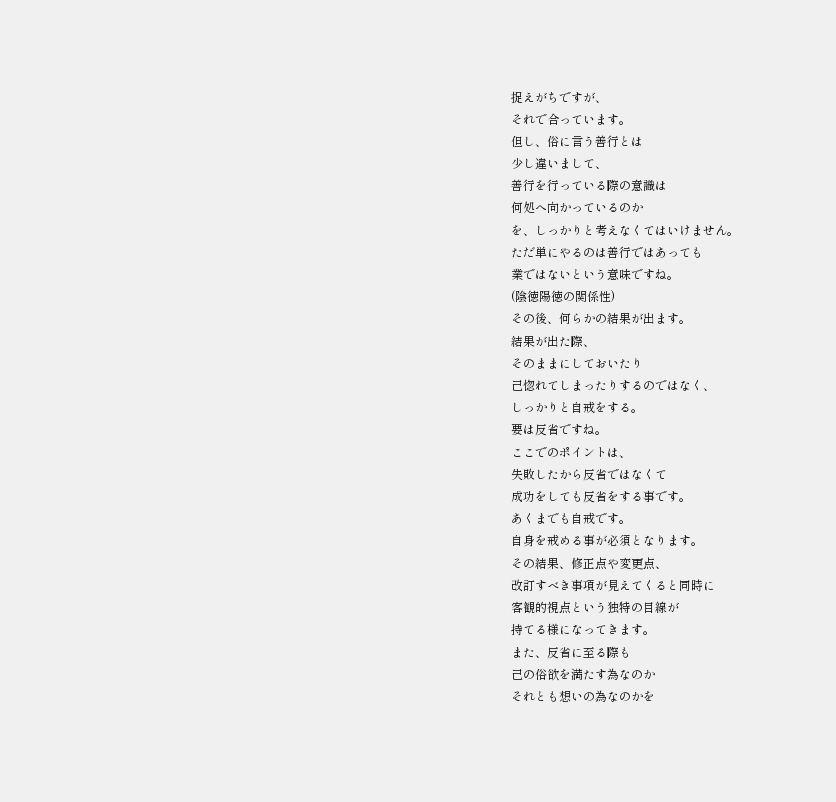捉えがちですが、
それで合っています。
但し、俗に言う善行とは
少し違いまして、
善行を行っている際の意識は
何処へ向かっているのか
を、しっかりと考えなくてはいけません。
ただ単にやるのは善行ではあっても
業ではないという意味ですね。
(陰徳陽徳の関係性)
その後、何らかの結果が出ます。
結果が出た際、
そのままにしておいたり
己惚れてしまったりするのではなく、
しっかりと自戒をする。
要は反省ですね。
ここでのポイントは、
失敗したから反省ではなくて
成功をしても反省をする事です。
あくまでも自戒です。
自身を戒める事が必須となります。
その結果、修正点や変更点、
改訂すべき事項が見えてくると同時に
客観的視点という独特の目線が
持てる様になってきます。
また、反省に至る際も
己の俗欲を満たす為なのか
それとも想いの為なのかを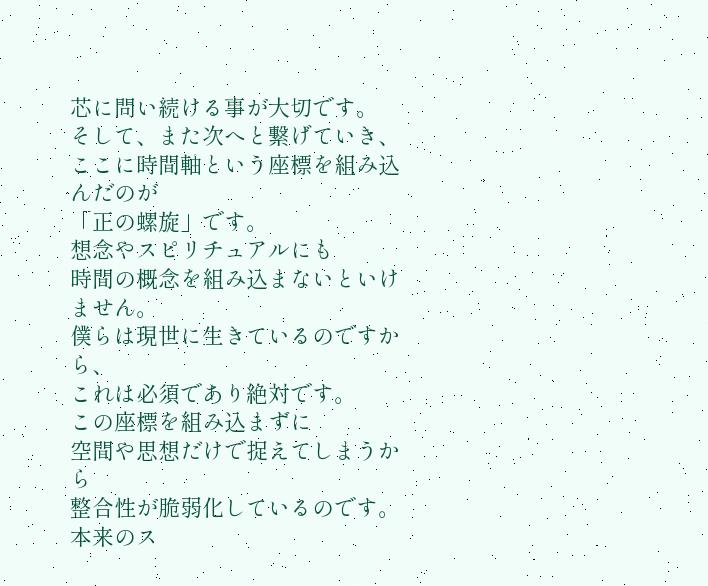芯に問い続ける事が大切です。
そして、また次へと繋げていき、
ここに時間軸という座標を組み込んだのが
「正の螺旋」です。
想念やスピリチュアルにも
時間の概念を組み込まないといけません。
僕らは現世に生きているのですから、
これは必須であり絶対です。
この座標を組み込まずに
空間や思想だけで捉えてしまうから
整合性が脆弱化しているのです。
本来のス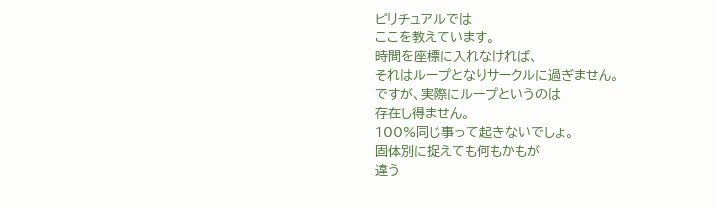ピリチュアルでは
ここを教えています。
時間を座標に入れなければ、
それはループとなりサークルに過ぎません。
ですが、実際にループというのは
存在し得ません。
100%同じ事って起きないでしょ。
固体別に捉えても何もかもが
違う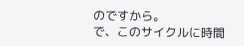のですから。
で、このサイクルに時間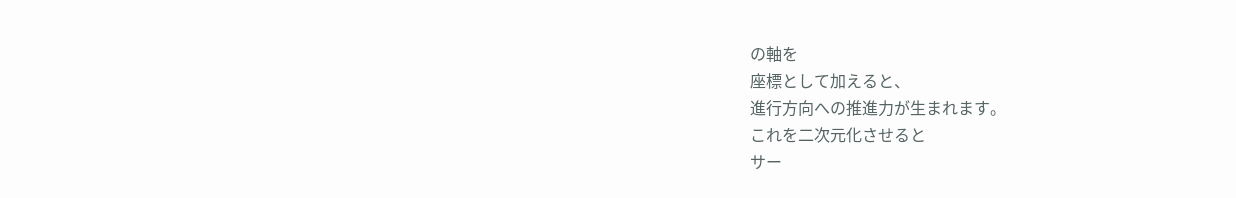の軸を
座標として加えると、
進行方向への推進力が生まれます。
これを二次元化させると
サー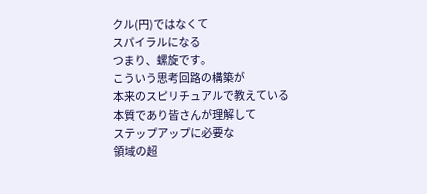クル(円)ではなくて
スパイラルになる
つまり、螺旋です。
こういう思考回路の構築が
本来のスピリチュアルで教えている
本質であり皆さんが理解して
ステップアップに必要な
領域の超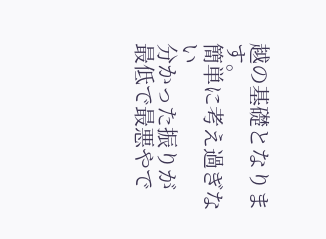越の基礎となります。
簡単に考え過ぎない
分かった振りが
最低で最悪やで